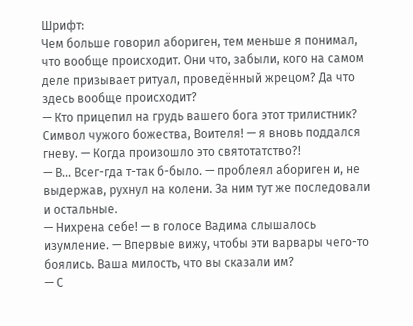Шрифт:
Чем больше говорил абориген, тем меньше я понимал, что вообще происходит. Они что, забыли, кого на самом деле призывает ритуал, проведённый жрецом? Да что здесь вообще происходит?
— Кто прицепил на грудь вашего бога этот трилистник? Символ чужого божества, Воителя! — я вновь поддался гневу. — Когда произошло это святотатство?!
— В… Всег-гда т-так б-было. — проблеял абориген и, не выдержав, рухнул на колени. За ним тут же последовали и остальные.
— Нихрена себе! — в голосе Вадима слышалось изумление. — Впервые вижу, чтобы эти варвары чего-то боялись. Ваша милость, что вы сказали им?
— С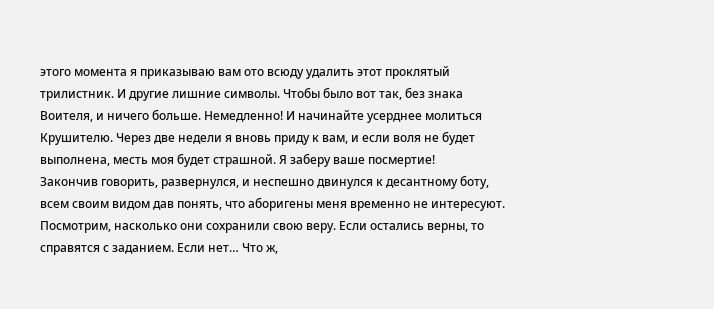этого момента я приказываю вам ото всюду удалить этот проклятый трилистник. И другие лишние символы. Чтобы было вот так, без знака Воителя, и ничего больше. Немедленно! И начинайте усерднее молиться Крушителю. Через две недели я вновь приду к вам, и если воля не будет выполнена, месть моя будет страшной. Я заберу ваше посмертие!
Закончив говорить, развернулся, и неспешно двинулся к десантному боту, всем своим видом дав понять, что аборигены меня временно не интересуют. Посмотрим, насколько они сохранили свою веру. Если остались верны, то справятся с заданием. Если нет… Что ж,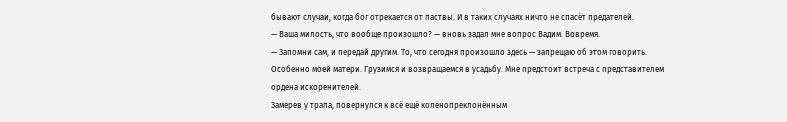бывают случаи, когда бог отрекается от паствы. И в таких случаях ничто не спасёт предателей.
— Ваша милость, что вообще произошло? — вновь задал мне вопрос Вадим. Вовремя.
— Запомни сам, и передай другим. То, что сегодня произошло здесь — запрещаю об этом говорить. Особенно моей матери. Грузимся и возвращаемся в усадьбу. Мне предстоит встреча с представителем ордена искоренителей.
Замерев у трапа, повернулся к всё ещё коленопреклонённым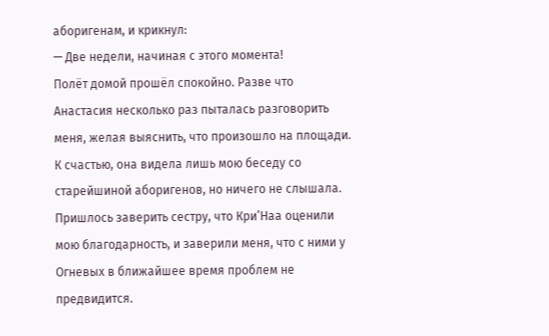аборигенам, и крикнул:
— Две недели, начиная с этого момента!
Полёт домой прошёл спокойно. Разве что Анастасия несколько раз пыталась разговорить меня, желая выяснить, что произошло на площади. К счастью, она видела лишь мою беседу со старейшиной аборигенов, но ничего не слышала. Пришлось заверить сестру, что Кри’Наа оценили мою благодарность, и заверили меня, что с ними у Огневых в ближайшее время проблем не предвидится.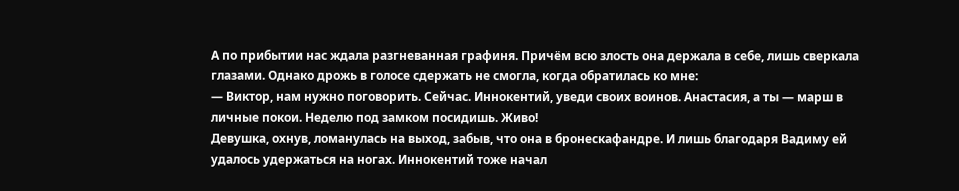А по прибытии нас ждала разгневанная графиня. Причём всю злость она держала в себе, лишь сверкала глазами. Однако дрожь в голосе сдержать не смогла, когда обратилась ко мне:
— Виктор, нам нужно поговорить. Сейчас. Иннокентий, уведи своих воинов. Анастасия, а ты — марш в личные покои. Неделю под замком посидишь. Живо!
Девушка, охнув, ломанулась на выход, забыв, что она в бронескафандре. И лишь благодаря Вадиму ей удалось удержаться на ногах. Иннокентий тоже начал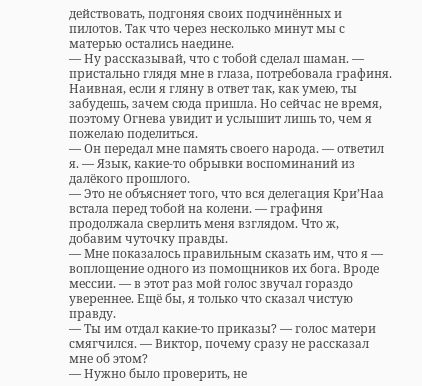действовать, подгоняя своих подчинённых и пилотов. Так что через несколько минут мы с матерью остались наедине.
— Ну рассказывай, что с тобой сделал шаман. — пристально глядя мне в глаза, потребовала графиня. Наивная, если я гляну в ответ так, как умею, ты забудешь, зачем сюда пришла. Но сейчас не время, поэтому Огнева увидит и услышит лишь то, чем я пожелаю поделиться.
— Он передал мне память своего народа. — ответил я. — Язык, какие-то обрывки воспоминаний из далёкого прошлого.
— Это не объясняет того, что вся делегация Кри’Наа встала перед тобой на колени. — графиня продолжала сверлить меня взглядом. Что ж, добавим чуточку правды.
— Мне показалось правильным сказать им, что я — воплощение одного из помощников их бога. Вроде мессии. — в этот раз мой голос звучал гораздо увереннее. Ещё бы, я только что сказал чистую правду.
— Ты им отдал какие-то приказы? — голос матери смягчился. — Виктор, почему сразу не рассказал мне об этом?
— Нужно было проверить, не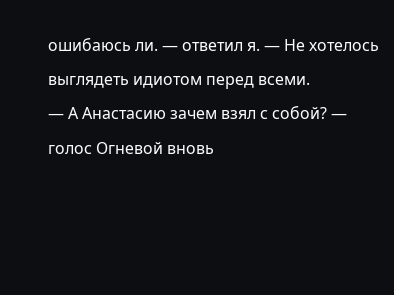ошибаюсь ли. — ответил я. — Не хотелось выглядеть идиотом перед всеми.
— А Анастасию зачем взял с собой? — голос Огневой вновь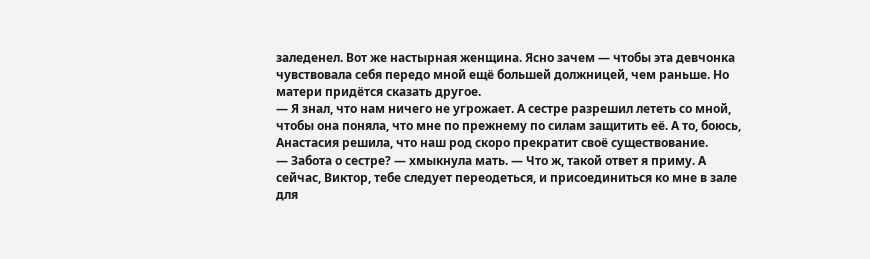заледенел. Вот же настырная женщина. Ясно зачем — чтобы эта девчонка чувствовала себя передо мной ещё большей должницей, чем раньше. Но матери придётся сказать другое.
— Я знал, что нам ничего не угрожает. А сестре разрешил лететь со мной, чтобы она поняла, что мне по прежнему по силам защитить её. А то, боюсь, Анастасия решила, что наш род скоро прекратит своё существование.
— Забота о сестре? — хмыкнула мать. — Что ж, такой ответ я приму. А сейчас, Виктор, тебе следует переодеться, и присоединиться ко мне в зале для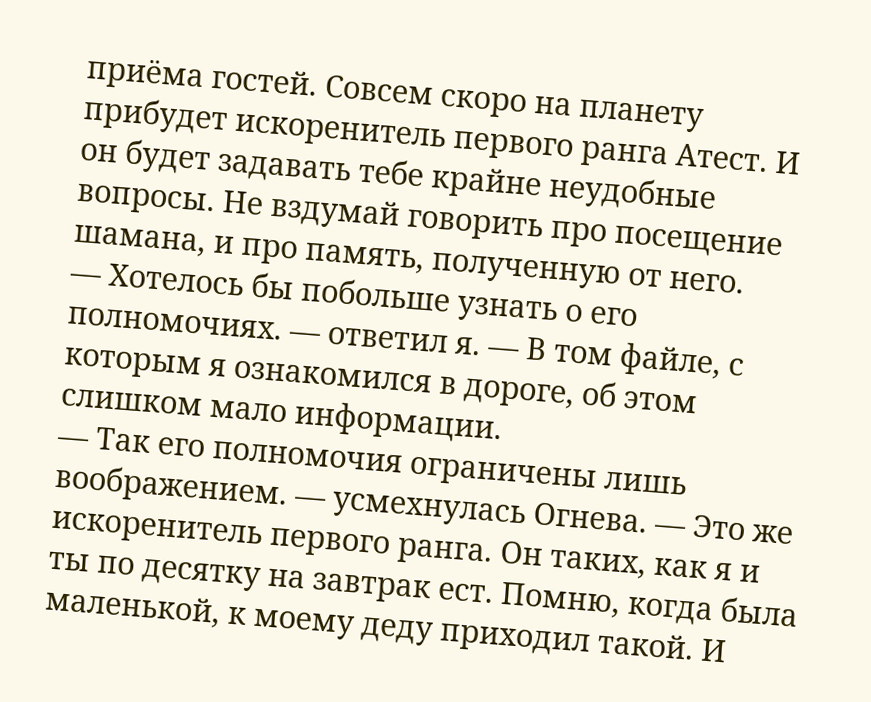приёма гостей. Совсем скоро на планету прибудет искоренитель первого ранга Атест. И он будет задавать тебе крайне неудобные вопросы. Не вздумай говорить про посещение шамана, и про память, полученную от него.
— Хотелось бы побольше узнать о его полномочиях. — ответил я. — В том файле, с которым я ознакомился в дороге, об этом слишком мало информации.
— Так его полномочия ограничены лишь воображением. — усмехнулась Огнева. — Это же искоренитель первого ранга. Он таких, как я и ты по десятку на завтрак ест. Помню, когда была маленькой, к моему деду приходил такой. И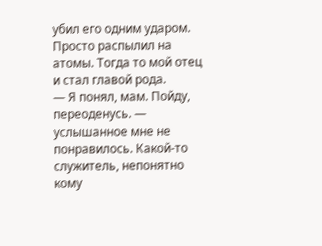убил его одним ударом. Просто распылил на атомы. Тогда то мой отец и стал главой рода.
— Я понял, мам. Пойду, переоденусь. — услышанное мне не понравилось. Какой-то служитель, непонятно кому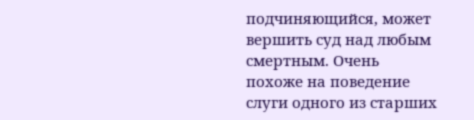подчиняющийся, может вершить суд над любым смертным. Очень похоже на поведение слуги одного из старших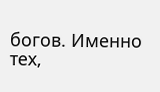богов. Именно тех,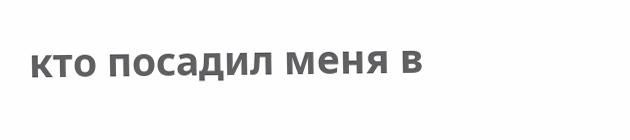кто посадил меня в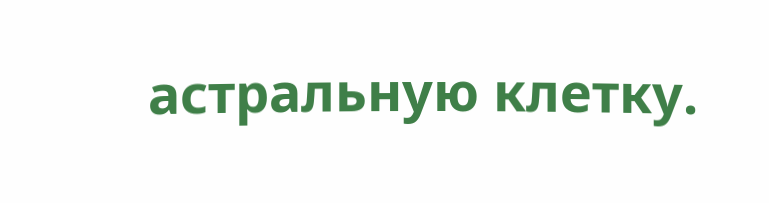астральную клетку.